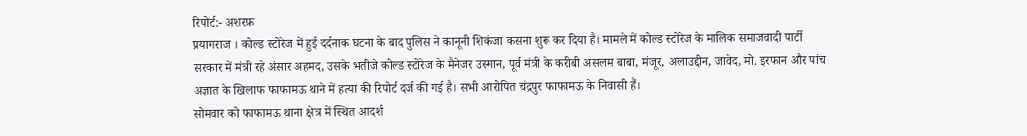रिपोर्ट:- अशरफ़
प्रयागराज । कोल्ड स्टोरेज में हुई दर्दनाक घटना के बाद पुलिस ने कानूनी शिकंजा कसना शुरू कर दिया है। मामले में कोल्ड स्टोरेज के मालिक समाजवादी पार्टी सरकार में मंत्री रहे अंसार अहमद, उसके भतीजे कोल्ड स्टोरेज के मैनेजर उस्मान, पूर्व मंत्री के करीबी असलम बाबा, मंजूर, अलाउद्दीन, जावेद, मो. इरफान और पांच अज्ञात के खिलाफ फाफामऊ थाने में हत्या की रिपोर्ट दर्ज की गई है। सभी आरोपित चंद्रपुर फाफामऊ के निवासी हैं।
सोमवार को फाफामऊ थाना क्षेत्र में स्थित आदर्श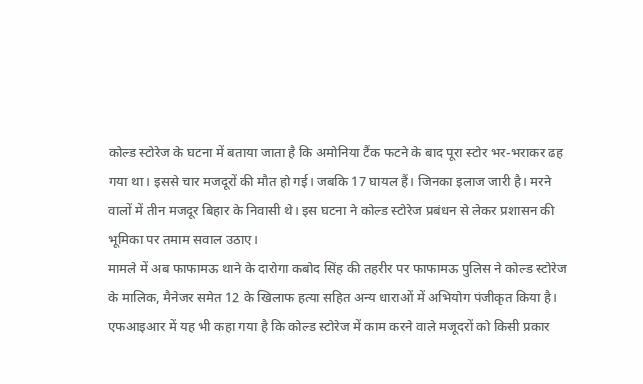कोल्ड स्टोरेज के घटना में बताया जाता है कि अमोनिया टैंक फटने के बाद पूरा स्टोर भर-भराकर ढह गया था। इससे चार मजदूरों की मौत हो गई। जबकि 17 घायल हैं। जिनका इलाज जारी है। मरने वालों में तीन मजदूर बिहार के निवासी थे। इस घटना ने कोल्ड स्टोरेज प्रबंधन से लेकर प्रशासन की भूमिका पर तमाम सवाल उठाए।
मामले में अब फाफामऊ थाने के दारोगा कबोद सिंह की तहरीर पर फाफामऊ पुलिस ने कोल्ड स्टोरेज के मालिक, मैनेजर समेत 12 के खिलाफ हत्या सहित अन्य धाराओं में अभियोग पंजीकृत किया है। एफआइआर में यह भी कहा गया है कि कोल्ड स्टोरेज में काम करने वाले मजूदरों को किसी प्रकार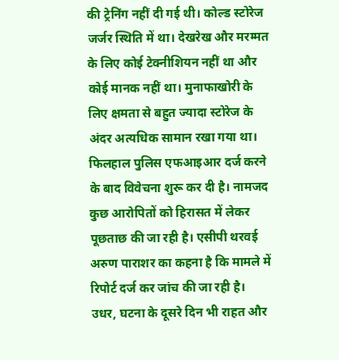की ट्रेनिंग नहीं दी गई थी। कोल्ड स्टोरेज जर्जर स्थिति में था। देखरेख और मरम्मत के लिए कोई टेक्नीशियन नहीं था और कोई मानक नहीं था। मुनाफाखोरी के लिए क्षमता से बहुत ज्यादा स्टोरेज के अंदर अत्यधिक सामान रखा गया था। फिलहाल पुलिस एफआइआर दर्ज करने के बाद विवेचना शुरू कर दी है। नामजद कुछ आरोपितों को हिरासत में लेकर पूछताछ की जा रही है। एसीपी थरवई अरुण पाराशर का कहना है कि मामले में रिपोर्ट दर्ज कर जांच की जा रही है।
उधर, घटना के दूसरे दिन भी राहत और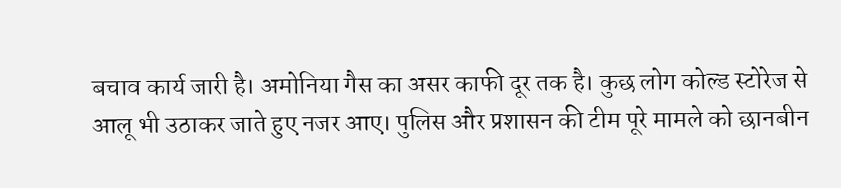बचाव कार्य जारी है। अमोनिया गैस का असर काफी दूर तक है। कुछ लोग कोल्ड स्टोरेज से आलू भी उठाकर जाते हुए नजर आए। पुलिस और प्रशासन की टीम पूरे मामले को छानबीन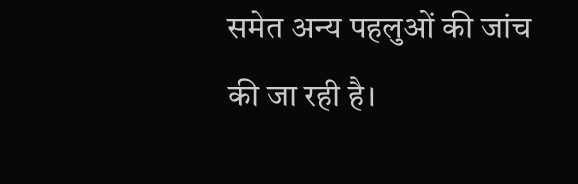समेत अन्य पहलुओं की जांच की जा रही है।